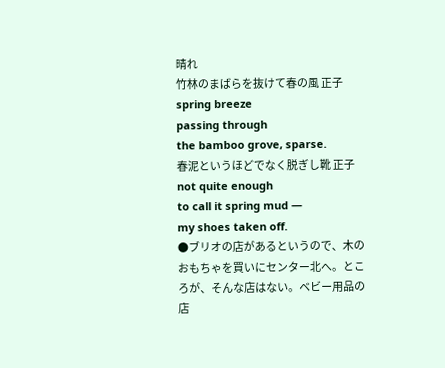晴れ
竹林のまばらを抜けて春の風 正子
spring breeze
passing through
the bamboo grove, sparse.
春泥というほどでなく脱ぎし靴 正子
not quite enough
to call it spring mud —
my shoes taken off.
●ブリオの店があるというので、木のおもちゃを買いにセンター北へ。ところが、そんな店はない。ベビー用品の店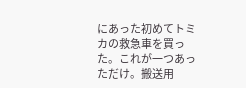にあった初めてトミカの救急車を買った。これが一つあっただけ。搬送用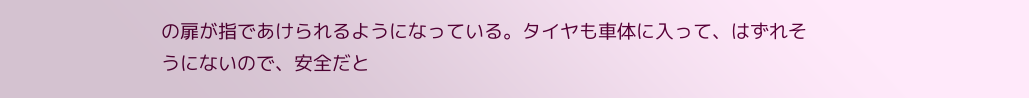の扉が指であけられるようになっている。タイヤも車体に入って、はずれそうにないので、安全だと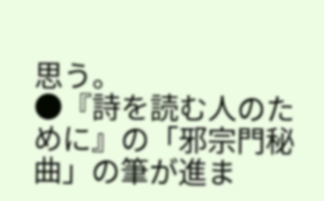思う。
●『詩を読む人のために』の「邪宗門秘曲」の筆が進ま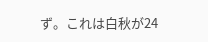ず。これは白秋が24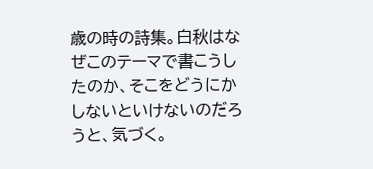歳の時の詩集。白秋はなぜこのテーマで書こうしたのか、そこをどうにかしないといけないのだろうと、気づく。